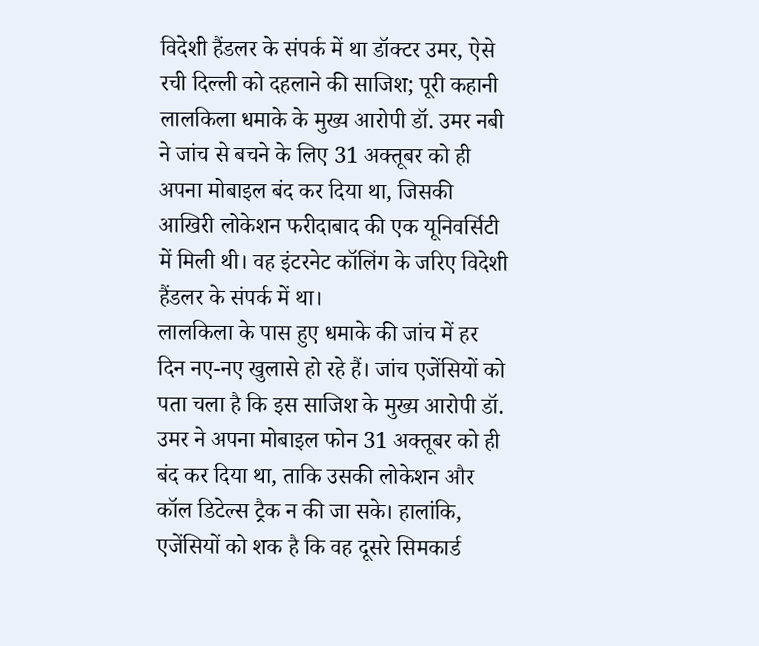विदेशी हैंडलर के संपर्क में था डॉक्टर उमर, ऐसे रची दिल्ली को दहलाने की साजिश; पूरी कहानी
लालकिला धमाके के मुख्य आरोपी डॉ. उमर नबी ने जांच से बचने के लिए 31 अक्तूबर को ही अपना मोबाइल बंद कर दिया था, जिसकी आखिरी लोकेशन फरीदाबाद की एक यूनिवर्सिटी में मिली थी। वह इंटरनेट कॉलिंग के जरिए विदेशी हैंडलर के संपर्क में था।
लालकिला के पास हुए धमाके की जांच में हर दिन नए-नए खुलासे हो रहे हैं। जांच एजेंसियों को पता चला है कि इस साजिश के मुख्य आरोपी डॉ. उमर ने अपना मोबाइल फोन 31 अक्तूबर को ही बंद कर दिया था, ताकि उसकी लोकेशन और कॉल डिटेल्स ट्रैक न की जा सके। हालांकि, एजेंसियों को शक है कि वह दूसरे सिमकार्ड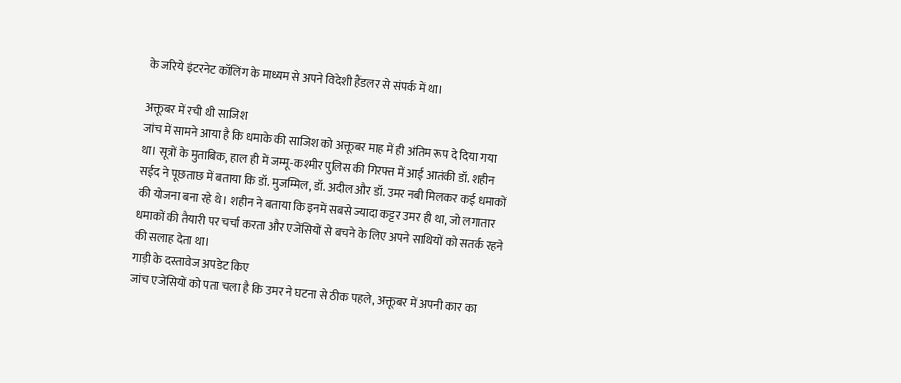के जरिये इंटरनेट कॉलिंग के माध्यम से अपने विदेशी हैंडलर से संपर्क में था।

अक्तूबर में रची थी साजिश
जांच में सामने आया है कि धमाके की साजिश को अक्तूबर माह में ही अंतिम रूप दे दिया गया था। सूत्रों के मुताबिक, हाल ही में जम्मू-कश्मीर पुलिस की गिरफ्त में आई आतंकी डॉ. शहीन सईद ने पूछताछ में बताया कि डॉ. मुजम्मिल, डॉ. अदील और डॉ. उमर नबी मिलकर कई धमाकों की योजना बना रहे थे। शहीन ने बताया कि इनमें सबसे ज्यादा कट्टर उमर ही था, जो लगातार धमाकों की तैयारी पर चर्चा करता और एजेंसियों से बचने के लिए अपने साथियों को सतर्क रहने की सलाह देता था।
गाड़ी के दस्तावेज अपडेट किए
जांच एजेंसियों को पता चला है कि उमर ने घटना से ठीक पहले, अक्तूबर में अपनी कार का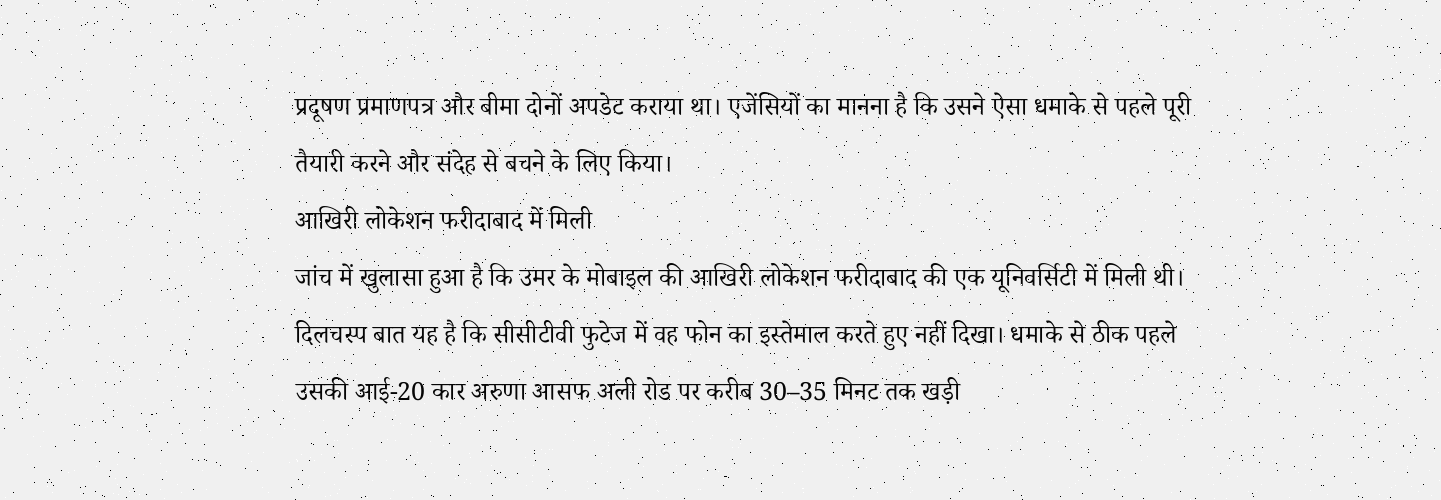प्रदूषण प्रमाणपत्र और बीमा दोनों अपडेट कराया था। एजेंसियों का मानना है कि उसने ऐसा धमाके से पहले पूरी तैयारी करने और संदेह से बचने के लिए किया।
आखिरी लोकेशन फरीदाबाद में मिली
जांच में खुलासा हुआ है कि उमर के मोबाइल की आखिरी लोकेशन फरीदाबाद की एक यूनिवर्सिटी में मिली थी। दिलचस्प बात यह है कि सीसीटीवी फुटेज में वह फोन का इस्तेमाल करते हुए नहीं दिखा। धमाके से ठीक पहले उसकी आई-20 कार अरुणा आसफ अली रोड पर करीब 30–35 मिनट तक खड़ी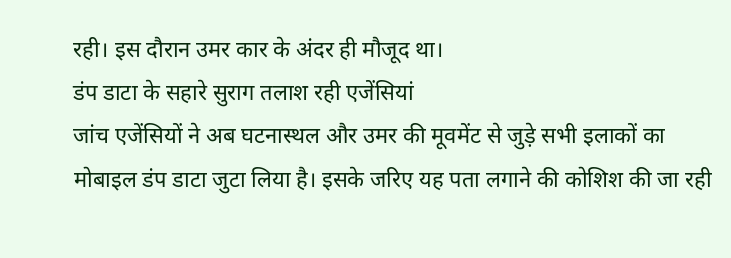रही। इस दौरान उमर कार के अंदर ही मौजूद था।
डंप डाटा के सहारे सुराग तलाश रही एजेंसियां
जांच एजेंसियों ने अब घटनास्थल और उमर की मूवमेंट से जुड़े सभी इलाकों का मोबाइल डंप डाटा जुटा लिया है। इसके जरिए यह पता लगाने की कोशिश की जा रही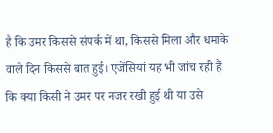है कि उमर किससे संपर्क में था, किससे मिला और धमाके वाले दिन किससे बात हुई। एजेंसियां यह भी जांच रही हैं कि क्या किसी ने उमर पर नजर रखी हुई थी या उसे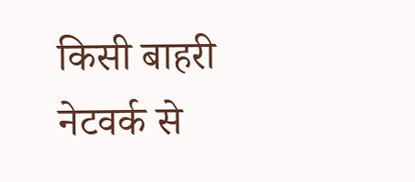किसी बाहरी नेटवर्क से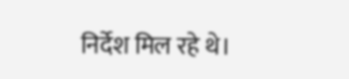निर्देश मिल रहे थे।